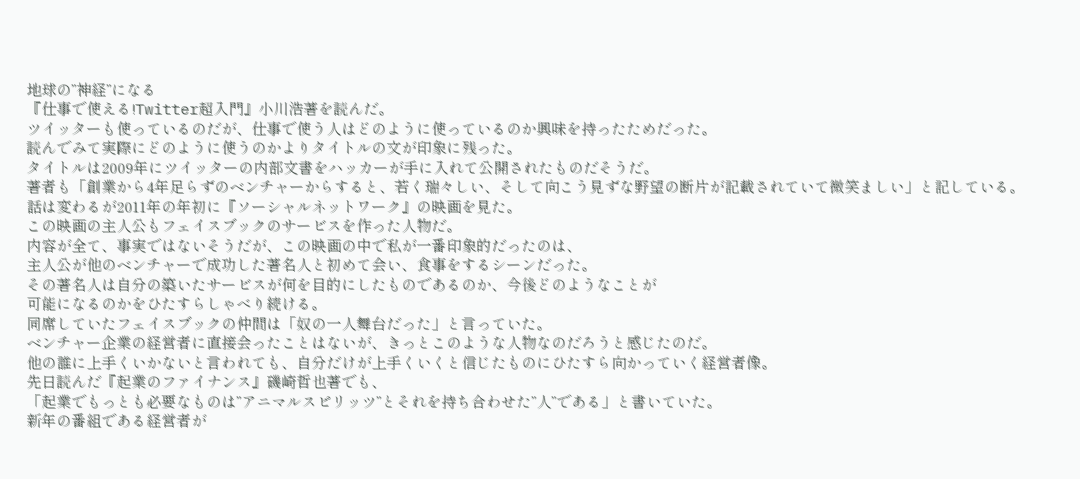地球の”神経”になる
『仕事で使える!Twitter超入門』小川浩著を読んだ。
ツイッターも使っているのだが、仕事で使う人はどのように使っているのか興味を持ったためだった。
読んでみて実際にどのように使うのかよりタイトルの文が印象に残った。
タイトルは2009年にツイッターの内部文書をハッカーが手に入れて公開されたものだそうだ。
著者も「創業から4年足らずのベンチャーからすると、若く瑞々しい、そして向こう見ずな野望の断片が記載されていて微笑ましい」と記している。
話は変わるが2011年の年初に『ソーシャルネットワーク』の映画を見た。
この映画の主人公もフェイスブックのサービスを作った人物だ。
内容が全て、事実ではないそうだが、この映画の中で私が一番印象的だったのは、
主人公が他のベンチャーで成功した著名人と初めて会い、食事をするシーンだった。
その著名人は自分の築いたサービスが何を目的にしたものであるのか、今後どのようなことが
可能になるのかをひたすらしゃべり続ける。
同席していたフェイスブックの仲間は「奴の一人舞台だった」と言っていた。
ベンチャー企業の経営者に直接会ったことはないが、きっとこのような人物なのだろうと感じたのだ。
他の誰に上手くいかないと言われても、自分だけが上手くいくと信じたものにひたすら向かっていく経営者像。
先日読んだ『起業のファイナンス』磯崎哲也著でも、
「起業でもっとも必要なものは”アニマルスピリッツ”とそれを持ち合わせた”人”である」と書いていた。
新年の番組である経営者が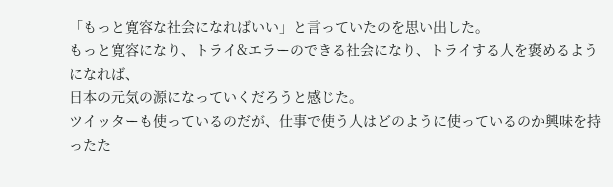「もっと寛容な社会になればいい」と言っていたのを思い出した。
もっと寛容になり、トライ&エラーのできる社会になり、トライする人を褒めるようになれば、
日本の元気の源になっていくだろうと感じた。
ツイッターも使っているのだが、仕事で使う人はどのように使っているのか興味を持ったた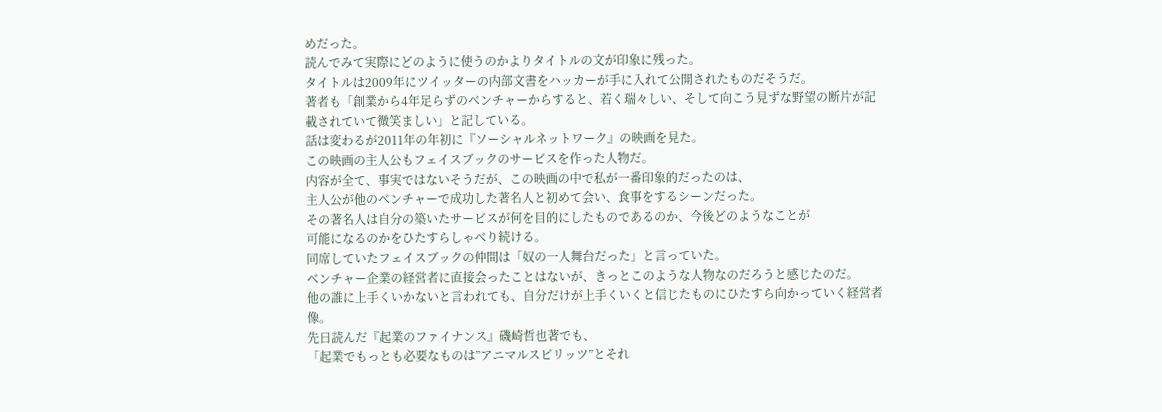めだった。
読んでみて実際にどのように使うのかよりタイトルの文が印象に残った。
タイトルは2009年にツイッターの内部文書をハッカーが手に入れて公開されたものだそうだ。
著者も「創業から4年足らずのベンチャーからすると、若く瑞々しい、そして向こう見ずな野望の断片が記載されていて微笑ましい」と記している。
話は変わるが2011年の年初に『ソーシャルネットワーク』の映画を見た。
この映画の主人公もフェイスブックのサービスを作った人物だ。
内容が全て、事実ではないそうだが、この映画の中で私が一番印象的だったのは、
主人公が他のベンチャーで成功した著名人と初めて会い、食事をするシーンだった。
その著名人は自分の築いたサービスが何を目的にしたものであるのか、今後どのようなことが
可能になるのかをひたすらしゃべり続ける。
同席していたフェイスブックの仲間は「奴の一人舞台だった」と言っていた。
ベンチャー企業の経営者に直接会ったことはないが、きっとこのような人物なのだろうと感じたのだ。
他の誰に上手くいかないと言われても、自分だけが上手くいくと信じたものにひたすら向かっていく経営者像。
先日読んだ『起業のファイナンス』磯崎哲也著でも、
「起業でもっとも必要なものは”アニマルスピリッツ”とそれ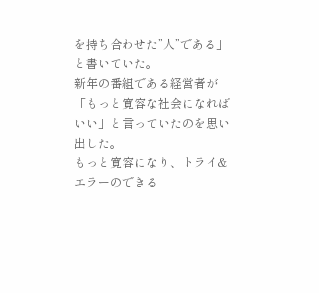を持ち合わせた”人”である」と書いていた。
新年の番組である経営者が「もっと寛容な社会になればいい」と言っていたのを思い出した。
もっと寛容になり、トライ&エラーのできる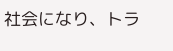社会になり、トラ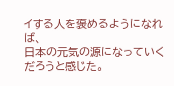イする人を褒めるようになれば、
日本の元気の源になっていくだろうと感じた。